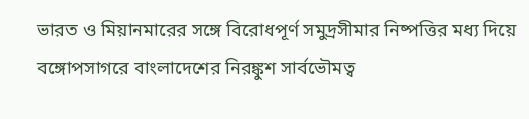ভারত ও মিয়ানমারের সঙ্গে বিরোধপূর্ণ সমুদ্রসীমার নিষ্পত্তির মধ্য দিয়ে বঙ্গোপসাগরে বাংলাদেশের নিরঙ্কুশ সার্বভৌমত্ব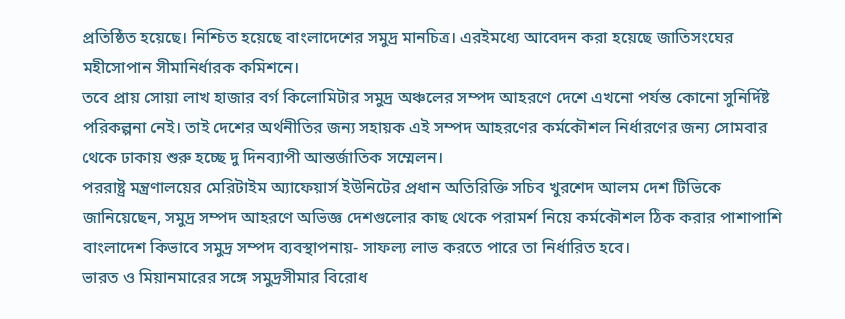প্রতিষ্ঠিত হয়েছে। নিশ্চিত হয়েছে বাংলাদেশের সমুদ্র মানচিত্র। এরইমধ্যে আবেদন করা হয়েছে জাতিসংঘের মহীসোপান সীমানির্ধারক কমিশনে।
তবে প্রায় সোয়া লাখ হাজার বর্গ কিলোমিটার সমুদ্র অঞ্চলের সম্পদ আহরণে দেশে এখনো পর্যন্ত কোনো সুনির্দিষ্ট পরিকল্পনা নেই। তাই দেশের অর্থনীতির জন্য সহায়ক এই সম্পদ আহরণের কর্মকৌশল নির্ধারণের জন্য সোমবার থেকে ঢাকায় শুরু হচ্ছে দু দিনব্যাপী আন্তর্জাতিক সম্মেলন।
পররাষ্ট্র মন্ত্রণালয়ের মেরিটাইম অ্যাফেয়ার্স ইউনিটের প্রধান অতিরিক্তি সচিব খুরশেদ আলম দেশ টিভিকে জানিয়েছেন, সমুদ্র সম্পদ আহরণে অভিজ্ঞ দেশগুলোর কাছ থেকে পরামর্শ নিয়ে কর্মকৌশল ঠিক করার পাশাপাশি বাংলাদেশ কিভাবে সমুদ্র সম্পদ ব্যবস্থাপনায়- সাফল্য লাভ করতে পারে তা নির্ধারিত হবে।
ভারত ও মিয়ানমারের সঙ্গে সমুদ্রসীমার বিরোধ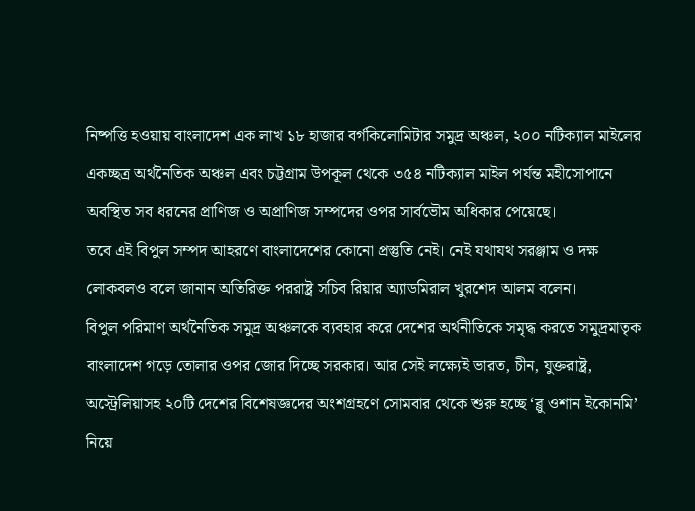নিষ্পত্তি হওয়ায় বাংলাদেশ এক লাখ ১৮ হাজার বর্গকিলোমিটার সমুদ্র অঞ্চল, ২০০ নটিক্যাল মাইলের একচ্ছত্র অর্থনৈতিক অঞ্চল এবং চট্টগ্রাম উপকূল থেকে ৩৫৪ নটিক্যাল মাইল পর্যন্ত মহীসোপানে অবস্থিত সব ধরনের প্রাণিজ ও অপ্রাণিজ সম্পদের ওপর সার্বভৌম অধিকার পেয়েছে।
তবে এই বিপুল সম্পদ আহরণে বাংলাদেশের কোনো প্রস্তুতি নেই। নেই যথাযথ সরঞ্জাম ও দক্ষ লোকবলও বলে জানান অতিরিক্ত পররাষ্ট্র সচিব রিয়ার অ্যাডমিরাল খুরশেদ আলম বলেন।
বিপুল পরিমাণ অর্থনৈতিক সমুদ্র অঞ্চলকে ব্যবহার করে দেশের অর্থনীতিকে সমৃদ্ধ করতে সমুদ্রমাতৃক বাংলাদেশ গড়ে তোলার ওপর জোর দিচ্ছে সরকার। আর সেই লক্ষ্যেই ভারত, চীন, যুক্তরাষ্ট্র, অস্ট্রেলিয়াসহ ২০টি দেশের বিশেষজ্ঞদের অংশগ্রহণে সোমবার থেকে শুরু হচ্ছে ‘ব্লু ওশান ইকোনমি’ নিয়ে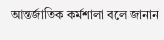আন্তর্জাতিক কর্মশালা বলে জানান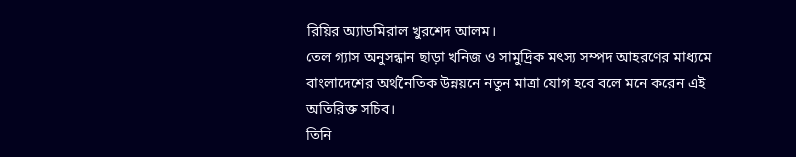রিয়ির অ্যাডমিরাল খুরশেদ আলম।
তেল গ্যাস অনুসন্ধান ছাড়া খনিজ ও সামুদ্রিক মৎস্য সম্পদ আহরণের মাধ্যমে বাংলাদেশের অর্থনৈতিক উন্নয়নে নতুন মাত্রা যোগ হবে বলে মনে করেন এই অতিরিক্ত সচিব।
তিনি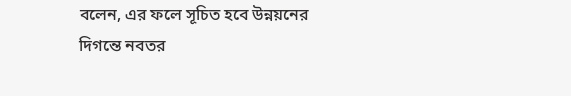বলেন, এর ফলে সূচিত হবে উন্নয়নের দিগন্তে নবতর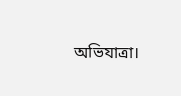অভিযাত্রা।